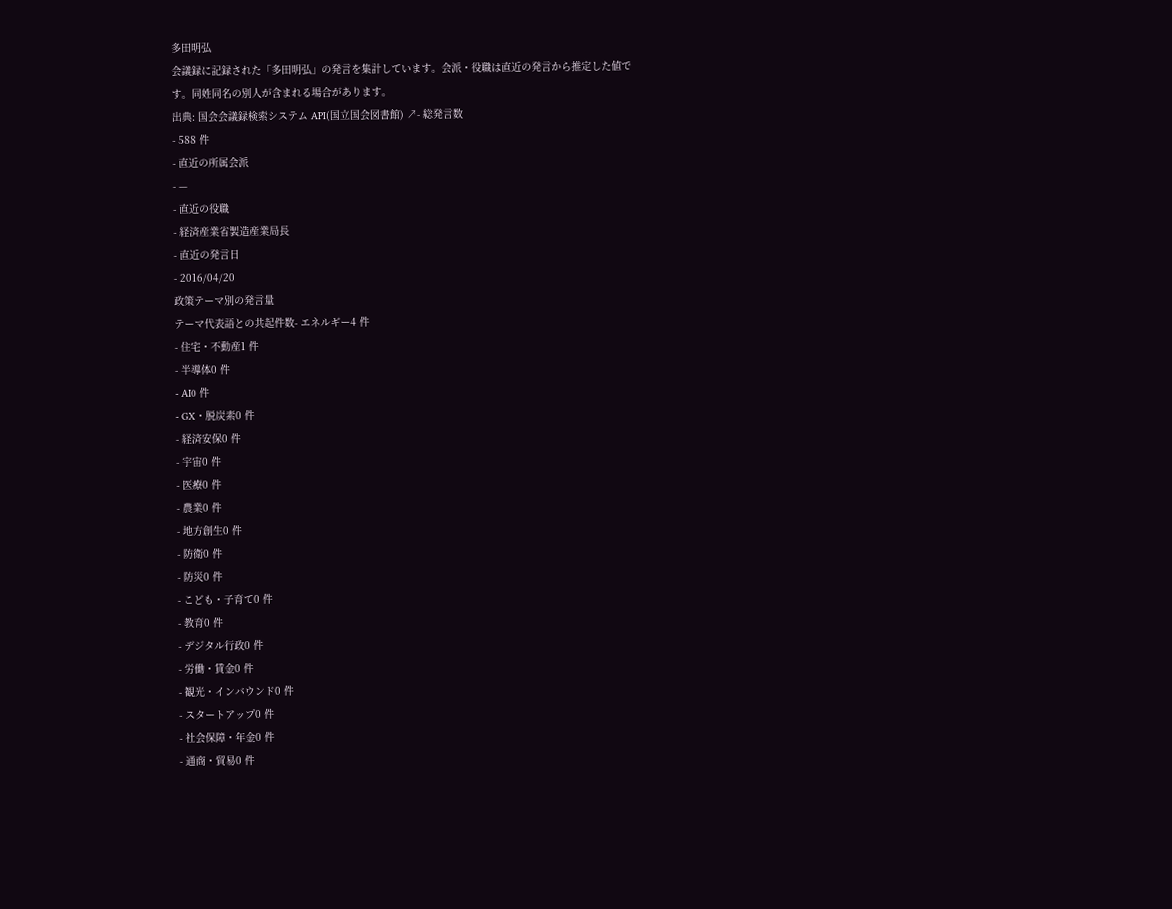多田明弘
会議録に記録された「多田明弘」の発言を集計しています。会派・役職は直近の発言から推定した値です。同姓同名の別人が含まれる場合があります。
出典: 国会会議録検索システム API(国立国会図書館) ↗- 総発言数
- 588 件
- 直近の所属会派
- —
- 直近の役職
- 経済産業省製造産業局長
- 直近の発言日
- 2016/04/20
政策テーマ別の発言量
テーマ代表語との共起件数- エネルギー4 件
- 住宅・不動産1 件
- 半導体0 件
- AI0 件
- GX・脱炭素0 件
- 経済安保0 件
- 宇宙0 件
- 医療0 件
- 農業0 件
- 地方創生0 件
- 防衛0 件
- 防災0 件
- こども・子育て0 件
- 教育0 件
- デジタル行政0 件
- 労働・賃金0 件
- 観光・インバウンド0 件
- スタートアップ0 件
- 社会保障・年金0 件
- 通商・貿易0 件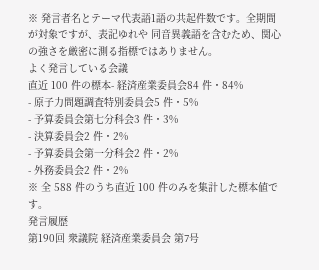※ 発言者名とテーマ代表語1語の共起件数です。全期間が対象ですが、表記ゆれや 同音異義語を含むため、関心の強さを厳密に測る指標ではありません。
よく発言している会議
直近 100 件の標本- 経済産業委員会84 件・84%
- 原子力問題調査特別委員会5 件・5%
- 予算委員会第七分科会3 件・3%
- 決算委員会2 件・2%
- 予算委員会第一分科会2 件・2%
- 外務委員会2 件・2%
※ 全 588 件のうち直近 100 件のみを集計した標本値です。
発言履歴
第190回 衆議院 経済産業委員会 第7号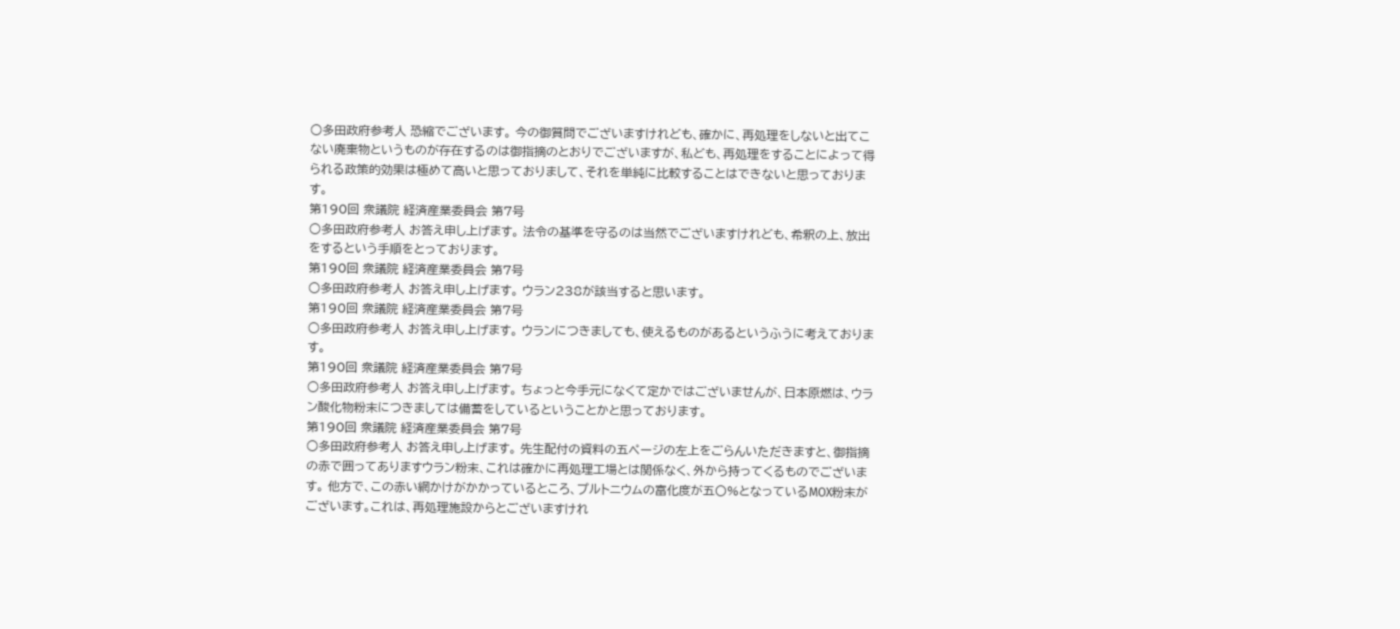○多田政府参考人 恐縮でございます。 今の御質問でございますけれども、確かに、再処理をしないと出てこない廃棄物というものが存在するのは御指摘のとおりでございますが、私ども、再処理をすることによって得られる政策的効果は極めて高いと思っておりまして、それを単純に比較することはできないと思っております。
第190回 衆議院 経済産業委員会 第7号
○多田政府参考人 お答え申し上げます。 法令の基準を守るのは当然でございますけれども、希釈の上、放出をするという手順をとっております。
第190回 衆議院 経済産業委員会 第7号
○多田政府参考人 お答え申し上げます。 ウラン238が該当すると思います。
第190回 衆議院 経済産業委員会 第7号
○多田政府参考人 お答え申し上げます。 ウランにつきましても、使えるものがあるというふうに考えております。
第190回 衆議院 経済産業委員会 第7号
○多田政府参考人 お答え申し上げます。 ちょっと今手元になくて定かではございませんが、日本原燃は、ウラン酸化物粉末につきましては備蓄をしているということかと思っております。
第190回 衆議院 経済産業委員会 第7号
○多田政府参考人 お答え申し上げます。 先生配付の資料の五ページの左上をごらんいただきますと、御指摘の赤で囲ってありますウラン粉末、これは確かに再処理工場とは関係なく、外から持ってくるものでございます。 他方で、この赤い網かけがかかっているところ、プルトニウムの富化度が五〇%となっているMOX粉末がございます。これは、再処理施設からとございますけれ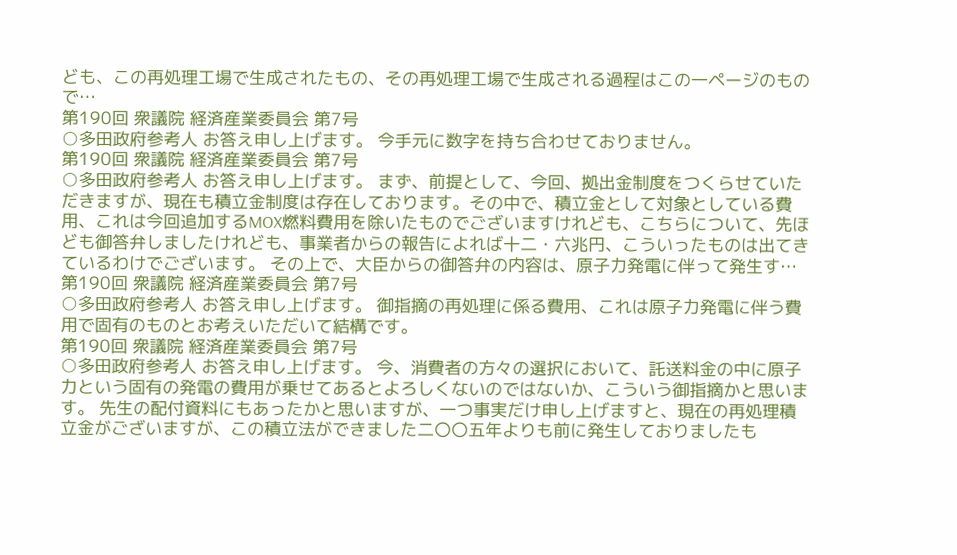ども、この再処理工場で生成されたもの、その再処理工場で生成される過程はこの一ページのもので…
第190回 衆議院 経済産業委員会 第7号
○多田政府参考人 お答え申し上げます。 今手元に数字を持ち合わせておりません。
第190回 衆議院 経済産業委員会 第7号
○多田政府参考人 お答え申し上げます。 まず、前提として、今回、拠出金制度をつくらせていただきますが、現在も積立金制度は存在しております。その中で、積立金として対象としている費用、これは今回追加するMOX燃料費用を除いたものでございますけれども、こちらについて、先ほども御答弁しましたけれども、事業者からの報告によれば十二・六兆円、こういったものは出てきているわけでございます。 その上で、大臣からの御答弁の内容は、原子力発電に伴って発生す…
第190回 衆議院 経済産業委員会 第7号
○多田政府参考人 お答え申し上げます。 御指摘の再処理に係る費用、これは原子力発電に伴う費用で固有のものとお考えいただいて結構です。
第190回 衆議院 経済産業委員会 第7号
○多田政府参考人 お答え申し上げます。 今、消費者の方々の選択において、託送料金の中に原子力という固有の発電の費用が乗せてあるとよろしくないのではないか、こういう御指摘かと思います。 先生の配付資料にもあったかと思いますが、一つ事実だけ申し上げますと、現在の再処理積立金がございますが、この積立法ができました二〇〇五年よりも前に発生しておりましたも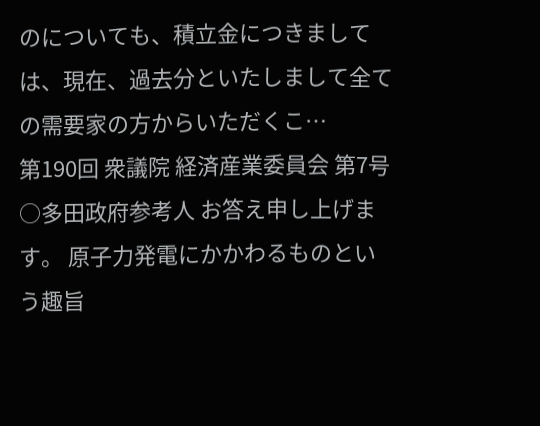のについても、積立金につきましては、現在、過去分といたしまして全ての需要家の方からいただくこ…
第190回 衆議院 経済産業委員会 第7号
○多田政府参考人 お答え申し上げます。 原子力発電にかかわるものという趣旨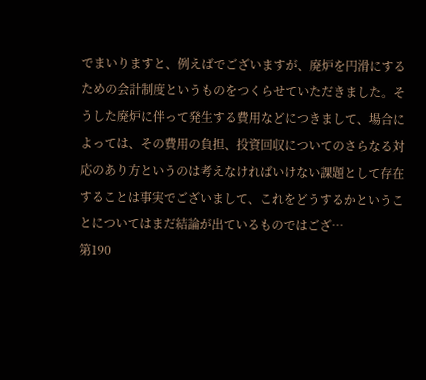でまいりますと、例えばでございますが、廃炉を円滑にするための会計制度というものをつくらせていただきました。そうした廃炉に伴って発生する費用などにつきまして、場合によっては、その費用の負担、投資回収についてのさらなる対応のあり方というのは考えなければいけない課題として存在することは事実でございまして、これをどうするかということについてはまだ結論が出ているものではござ…
第190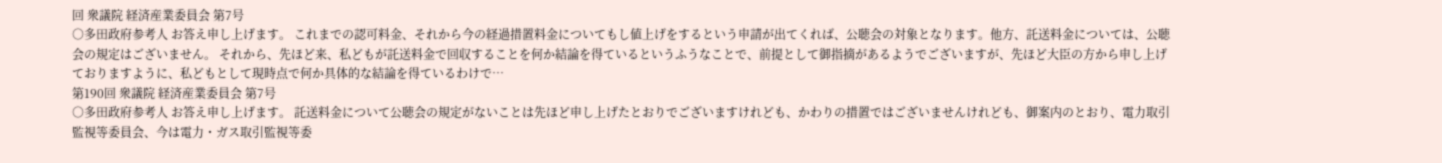回 衆議院 経済産業委員会 第7号
○多田政府参考人 お答え申し上げます。 これまでの認可料金、それから今の経過措置料金についてもし値上げをするという申請が出てくれば、公聴会の対象となります。他方、託送料金については、公聴会の規定はございません。 それから、先ほど来、私どもが託送料金で回収することを何か結論を得ているというふうなことで、前提として御指摘があるようでございますが、先ほど大臣の方から申し上げておりますように、私どもとして現時点で何か具体的な結論を得ているわけで…
第190回 衆議院 経済産業委員会 第7号
○多田政府参考人 お答え申し上げます。 託送料金について公聴会の規定がないことは先ほど申し上げたとおりでございますけれども、かわりの措置ではございませんけれども、御案内のとおり、電力取引監視等委員会、今は電力・ガス取引監視等委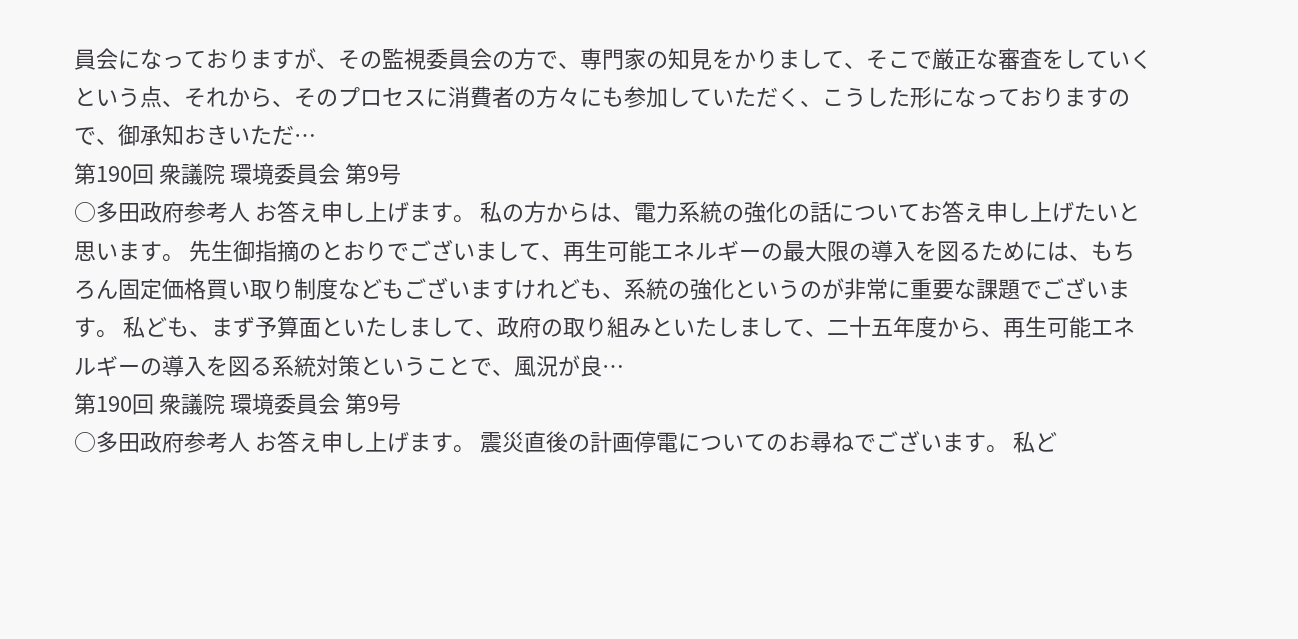員会になっておりますが、その監視委員会の方で、専門家の知見をかりまして、そこで厳正な審査をしていくという点、それから、そのプロセスに消費者の方々にも参加していただく、こうした形になっておりますので、御承知おきいただ…
第190回 衆議院 環境委員会 第9号
○多田政府参考人 お答え申し上げます。 私の方からは、電力系統の強化の話についてお答え申し上げたいと思います。 先生御指摘のとおりでございまして、再生可能エネルギーの最大限の導入を図るためには、もちろん固定価格買い取り制度などもございますけれども、系統の強化というのが非常に重要な課題でございます。 私ども、まず予算面といたしまして、政府の取り組みといたしまして、二十五年度から、再生可能エネルギーの導入を図る系統対策ということで、風況が良…
第190回 衆議院 環境委員会 第9号
○多田政府参考人 お答え申し上げます。 震災直後の計画停電についてのお尋ねでございます。 私ど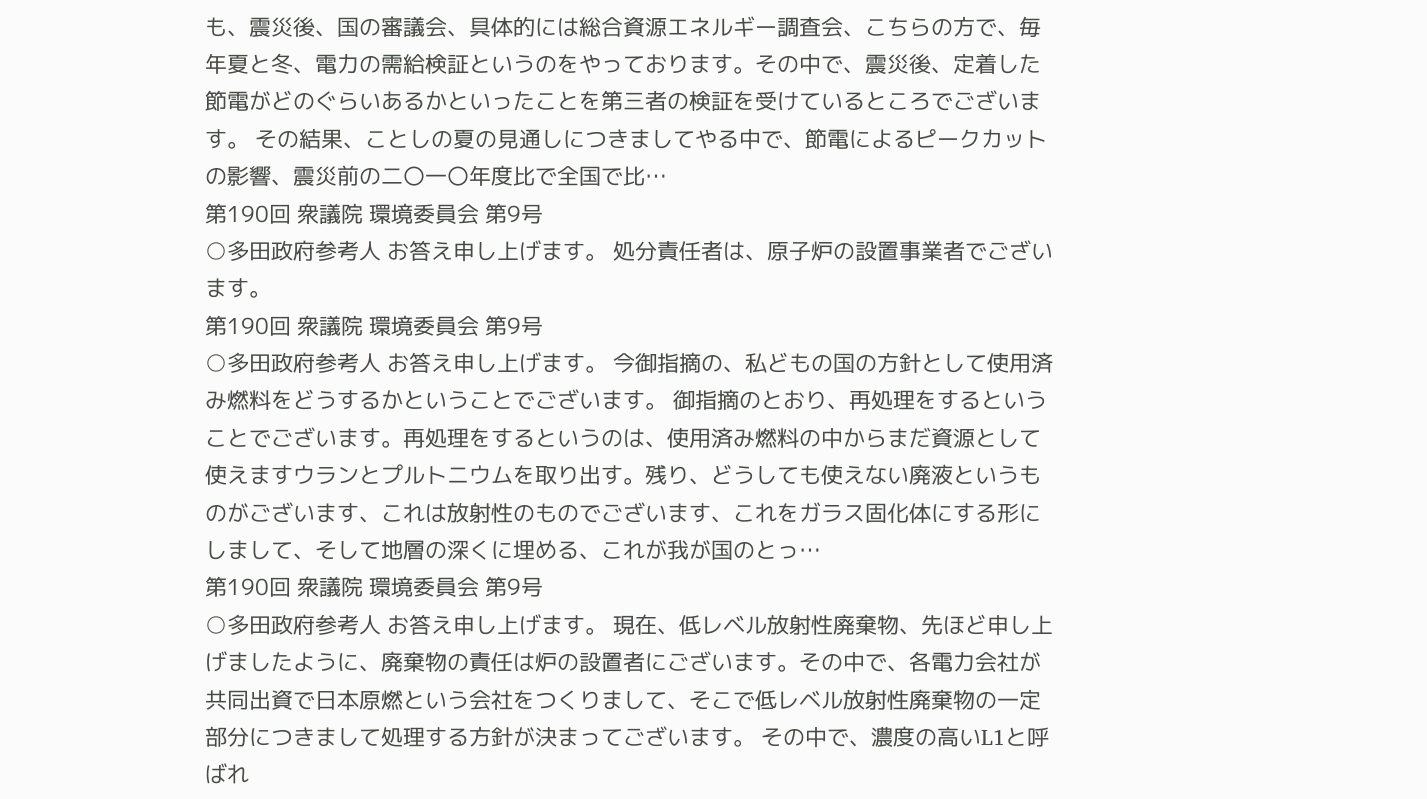も、震災後、国の審議会、具体的には総合資源エネルギー調査会、こちらの方で、毎年夏と冬、電力の需給検証というのをやっております。その中で、震災後、定着した節電がどのぐらいあるかといったことを第三者の検証を受けているところでございます。 その結果、ことしの夏の見通しにつきましてやる中で、節電によるピークカットの影響、震災前の二〇一〇年度比で全国で比…
第190回 衆議院 環境委員会 第9号
○多田政府参考人 お答え申し上げます。 処分責任者は、原子炉の設置事業者でございます。
第190回 衆議院 環境委員会 第9号
○多田政府参考人 お答え申し上げます。 今御指摘の、私どもの国の方針として使用済み燃料をどうするかということでございます。 御指摘のとおり、再処理をするということでございます。再処理をするというのは、使用済み燃料の中からまだ資源として使えますウランとプルトニウムを取り出す。残り、どうしても使えない廃液というものがございます、これは放射性のものでございます、これをガラス固化体にする形にしまして、そして地層の深くに埋める、これが我が国のとっ…
第190回 衆議院 環境委員会 第9号
○多田政府参考人 お答え申し上げます。 現在、低レベル放射性廃棄物、先ほど申し上げましたように、廃棄物の責任は炉の設置者にございます。その中で、各電力会社が共同出資で日本原燃という会社をつくりまして、そこで低レベル放射性廃棄物の一定部分につきまして処理する方針が決まってございます。 その中で、濃度の高いL1と呼ばれ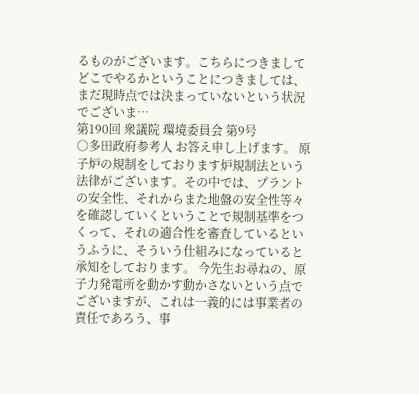るものがございます。こちらにつきましてどこでやるかということにつきましては、まだ現時点では決まっていないという状況でございま…
第190回 衆議院 環境委員会 第9号
○多田政府参考人 お答え申し上げます。 原子炉の規制をしております炉規制法という法律がございます。その中では、プラントの安全性、それからまた地盤の安全性等々を確認していくということで規制基準をつくって、それの適合性を審査しているというふうに、そういう仕組みになっていると承知をしております。 今先生お尋ねの、原子力発電所を動かす動かさないという点でございますが、これは一義的には事業者の責任であろう、事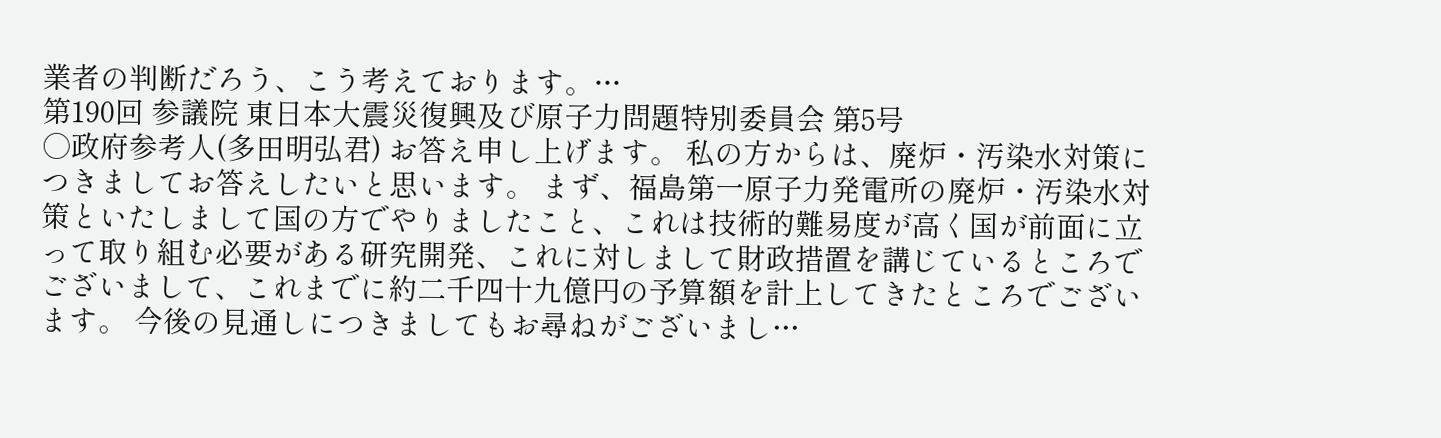業者の判断だろう、こう考えております。…
第190回 参議院 東日本大震災復興及び原子力問題特別委員会 第5号
○政府参考人(多田明弘君) お答え申し上げます。 私の方からは、廃炉・汚染水対策につきましてお答えしたいと思います。 まず、福島第一原子力発電所の廃炉・汚染水対策といたしまして国の方でやりましたこと、これは技術的難易度が高く国が前面に立って取り組む必要がある研究開発、これに対しまして財政措置を講じているところでございまして、これまでに約二千四十九億円の予算額を計上してきたところでございます。 今後の見通しにつきましてもお尋ねがございまし…